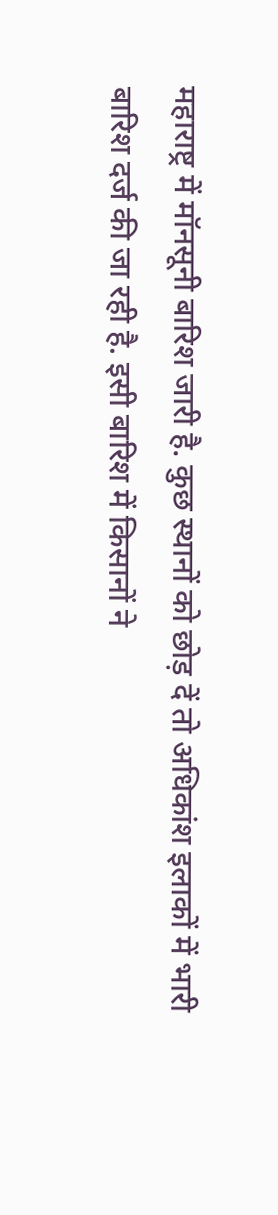महाराष्ट्र में मॉनसूनी बारिश जारी है. कुछ स्थानों को छोड़ दें तो अधिकांश इलाकों में भारी बारिश दर्ज की जा रही है. इसी बारिश में किसानों ने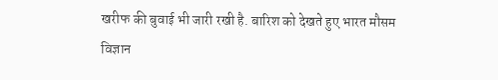खरीफ की बुवाई भी जारी रखी है. बारिश को देखते हुए भारत मौसम विज्ञान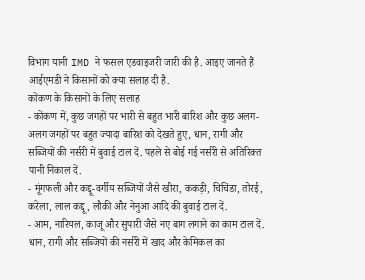विभाग यानी IMD ने फसल एडवाइजरी जारी की है. आइए जानते हैं आईएमडी ने किसानों को क्या सलाह दी है.
कोंकण के किसानों के लिए सलाह
- कोंकण में, कुछ जगहों पर भारी से बहुत भारी बारिश और कुछ अलग-अलग जगहों पर बहुत ज्यादा बारिश को देखते हुए, धान, रागी और सब्जियों की नर्सरी में बुवाई टाल दें. पहले से बोई गई नर्सरी से अतिरिक्त पानी निकाल दें.
- मूंगफली और कद्दू-वर्गीय सब्जियों जैसे खीरा, ककड़ी, चिचिंडा, तोरई, करेला, लाल कद्दू, लौकी और नेनुआ आदि की बुवाई टाल दें.
- आम, नारियल, काजू और सुपारी जैसे नए बाग लगाने का काम टाल दें. धान, रागी और सब्जियों की नर्सरी में खाद और केमिकल का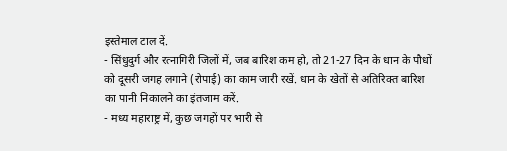इस्तेमाल टाल दें.
- सिंधुदुर्ग और रत्नागिरी जिलों में, जब बारिश कम हो, तो 21-27 दिन के धान के पौधों को दूसरी जगह लगाने (रोपाई) का काम जारी रखें. धान के खेतों से अतिरिक्त बारिश का पानी निकालने का इंतजाम करें.
- मध्य महाराष्ट्र में, कुछ जगहों पर भारी से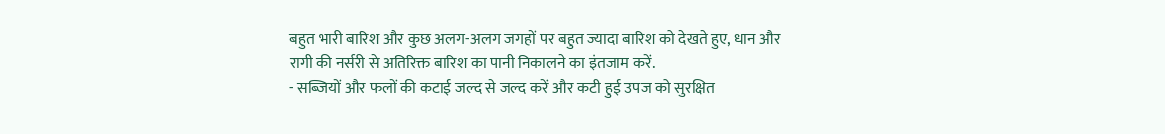बहुत भारी बारिश और कुछ अलग-अलग जगहों पर बहुत ज्यादा बारिश को देखते हुए, धान और रागी की नर्सरी से अतिरिक्त बारिश का पानी निकालने का इंतजाम करें.
- सब्जियों और फलों की कटाई जल्द से जल्द करें और कटी हुई उपज को सुरक्षित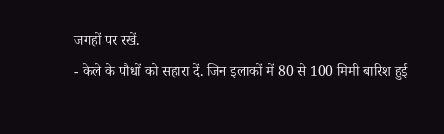जगहों पर रखें.
- केले के पौधों को सहारा दें. जिन इलाकों में 80 से 100 मिमी बारिश हुई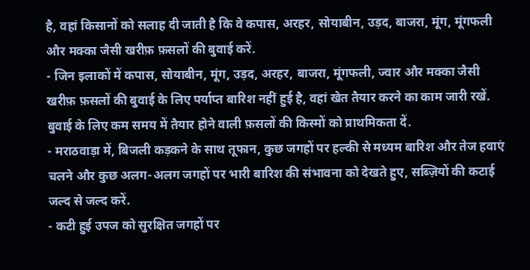है, वहां किसानों को सलाह दी जाती है कि वे कपास, अरहर, सोयाबीन, उड़द, बाजरा, मूंग, मूंगफली और मक्का जैसी खरीफ़ फ़सलों की बुवाई करें.
- जिन इलाकों में कपास, सोयाबीन, मूंग, उड़द, अरहर, बाजरा, मूंगफली, ज्वार और मक्का जैसी खरीफ़ फ़सलों की बुवाई के लिए पर्याप्त बारिश नहीं हुई है, वहां खेत तैयार करने का काम जारी रखें. बुवाई के लिए कम समय में तैयार होने वाली फ़सलों की किस्मों को प्राथमिकता दें.
- मराठवाड़ा में, बिजली कड़कने के साथ तूफान, कुछ जगहों पर हल्की से मध्यम बारिश और तेज हवाएं चलने और कुछ अलग-अलग जगहों पर भारी बारिश की संभावना को देखते हुए, सब्ज़ियों की कटाई जल्द से जल्द करें.
- कटी हुई उपज को सुरक्षित जगहों पर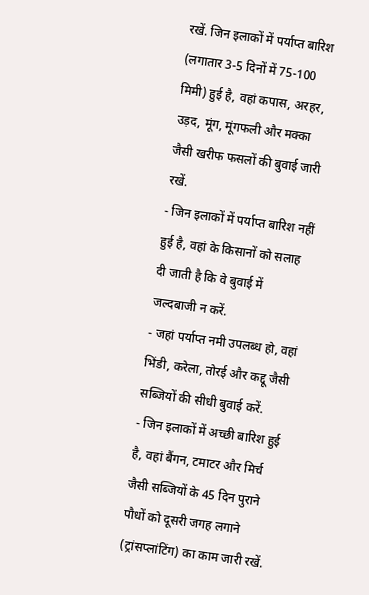रखें. जिन इलाकों में पर्याप्त बारिश (लगातार 3-5 दिनों में 75-100 मिमी) हुई है, वहां कपास, अरहर, उड़द, मूंग, मूंगफली और मक्का जैसी खरीफ फसलों की बुवाई जारी रखें.
- जिन इलाकों में पर्याप्त बारिश नहीं हुई है, वहां के किसानों को सलाह दी जाती है कि वे बुवाई में जल्दबाजी न करें.
- जहां पर्याप्त नमी उपलब्ध हो, वहां भिंडी, करेला, तोरई और कद्दू जैसी सब्जियों की सीधी बुवाई करें.
- जिन इलाकों में अच्छी बारिश हुई है, वहां बैंगन, टमाटर और मिर्च जैसी सब्जियों के 45 दिन पुराने पौधों को दूसरी जगह लगाने (ट्रांसप्लांटिंग) का काम जारी रखें.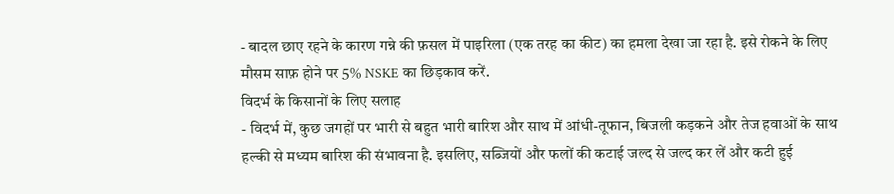- बादल छाए रहने के कारण गन्ने की फ़सल में पाइरिला (एक तरह का कीट) का हमला देखा जा रहा है. इसे रोकने के लिए मौसम साफ़ होने पर 5% NSKE का छिड़काव करें.
विदर्भ के किसानों के लिए सलाह
- विदर्भ में, कुछ जगहों पर भारी से बहुत भारी बारिश और साथ में आंधी-तूफान, बिजली कड़कने और तेज हवाओं के साथ हल्की से मध्यम बारिश की संभावना है. इसलिए, सब्जियों और फलों की कटाई जल्द से जल्द कर लें और कटी हुई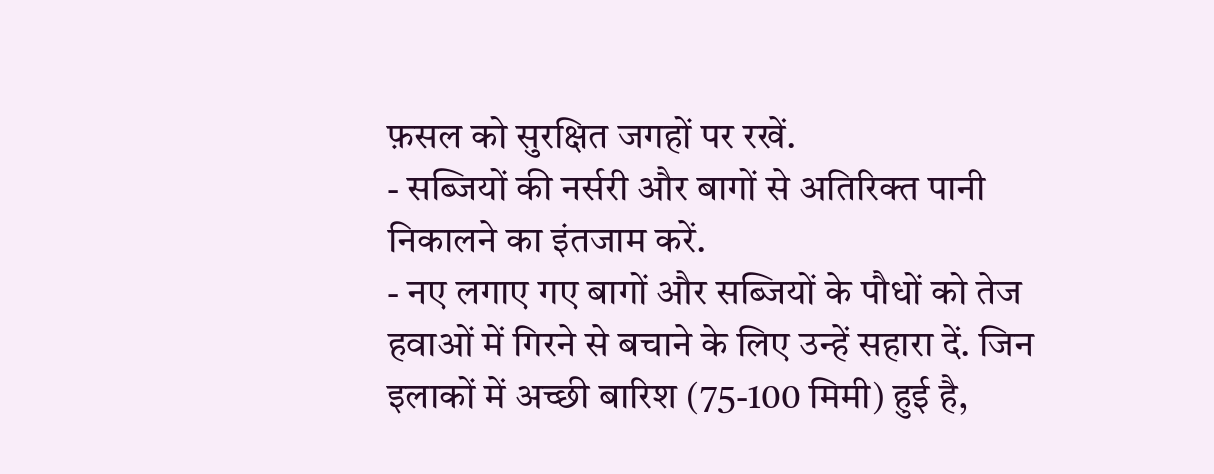फ़सल को सुरक्षित जगहों पर रखें.
- सब्जियों की नर्सरी और बागों से अतिरिक्त पानी निकालने का इंतजाम करें.
- नए लगाए गए बागों और सब्जियों के पौधों को तेज हवाओं में गिरने से बचाने के लिए उन्हें सहारा दें. जिन इलाकों में अच्छी बारिश (75-100 मिमी) हुई है,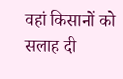वहां किसानों को सलाह दी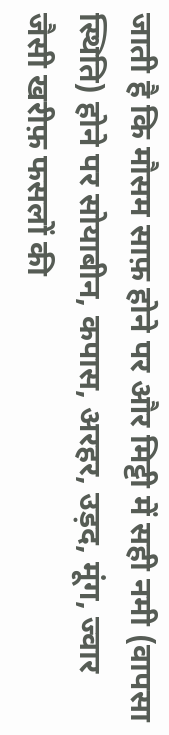जाती है कि मौसम साफ़ होने पर और मिट्टी में सही नमी (वापसा स्थिति) होने पर सोयाबीन, कपास, अरहर, उड़द, मूंग, ज्वार जैसी खरीफ़ फसलों की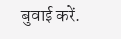बुवाई करें.